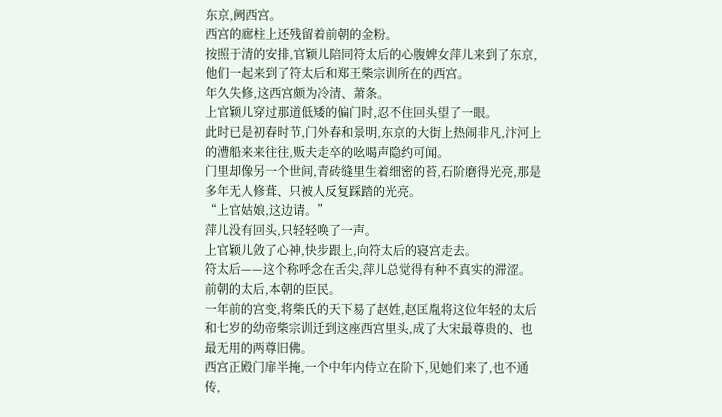东京,阙西宫。
西宫的廊柱上还残留着前朝的金粉。
按照于清的安排,官颖儿陪同符太后的心腹婢女萍儿来到了东京,他们一起来到了符太后和郑王柴宗训所在的西宫。
年久失修,这西宫颇为冷清、萧条。
上官颖儿穿过那道低矮的偏门时,忍不住回头望了一眼。
此时已是初春时节,门外春和景明,东京的大街上热闹非凡,汴河上的漕船来来往往,贩夫走卒的吆喝声隐约可闻。
门里却像另一个世间,青砖缝里生着细密的苔,石阶磨得光亮,那是多年无人修葺、只被人反复踩踏的光亮。
“上官姑娘,这边请。”
萍儿没有回头,只轻轻唤了一声。
上官颖儿敛了心神,快步跟上,向符太后的寝宫走去。
符太后——这个称呼念在舌尖,萍儿总觉得有种不真实的滞涩。前朝的太后,本朝的臣民。
一年前的宫变,将柴氏的天下易了赵姓,赵匡胤将这位年轻的太后和七岁的幼帝柴宗训迁到这座西宫里头,成了大宋最尊贵的、也最无用的两尊旧佛。
西宫正殿门扉半掩,一个中年内侍立在阶下,见她们来了,也不通传,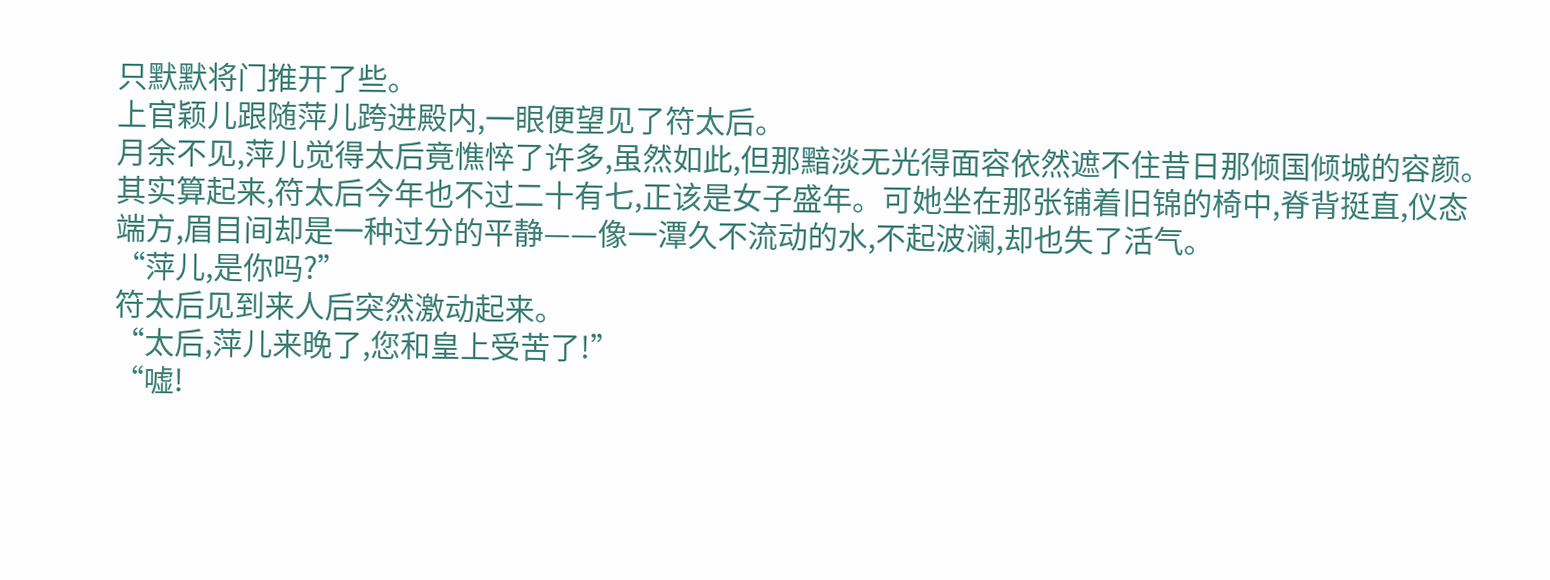只默默将门推开了些。
上官颖儿跟随萍儿跨进殿内,一眼便望见了符太后。
月余不见,萍儿觉得太后竟憔悴了许多,虽然如此,但那黯淡无光得面容依然遮不住昔日那倾国倾城的容颜。
其实算起来,符太后今年也不过二十有七,正该是女子盛年。可她坐在那张铺着旧锦的椅中,脊背挺直,仪态端方,眉目间却是一种过分的平静——像一潭久不流动的水,不起波澜,却也失了活气。
“萍儿,是你吗?”
符太后见到来人后突然激动起来。
“太后,萍儿来晚了,您和皇上受苦了!”
“嘘!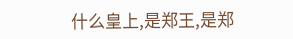什么皇上,是郑王,是郑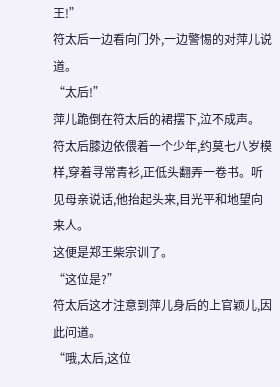王!”
符太后一边看向门外,一边警惕的对萍儿说道。
“太后!”
萍儿跪倒在符太后的裙摆下,泣不成声。
符太后膝边依偎着一个少年,约莫七八岁模样,穿着寻常青衫,正低头翻弄一卷书。听见母亲说话,他抬起头来,目光平和地望向来人。
这便是郑王柴宗训了。
“这位是?”
符太后这才注意到萍儿身后的上官颖儿,因此问道。
“哦,太后,这位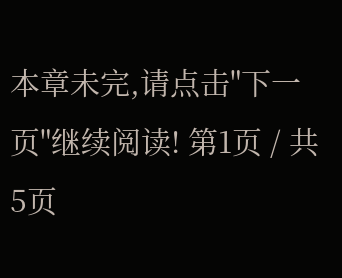本章未完,请点击"下一页"继续阅读! 第1页 / 共5页